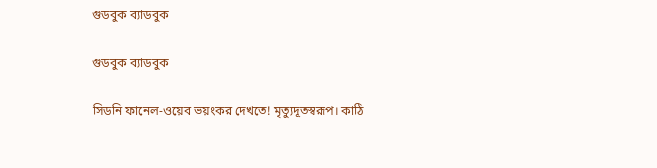গুডবুক ব্যাডবুক

গুডবুক ব্যাডবুক

সিডনি ফানেল-ওয়েব ভয়ংকর দেখতে! মৃত্যুদূতস্বরূপ। কাঠি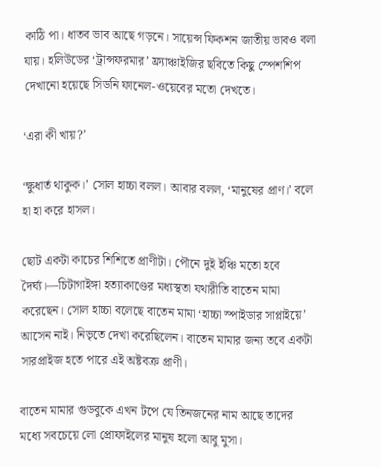কাঠি পা। ধাতব ভাব আছে গড়নে। সায়েন্স ফিকশন জাতীয় ভাবও বলা যায়। হলিউডের ‘ট্রান্সফরমার’ ফ্র্যাঞ্চাইজির ছবিতে কিছু স্পেশশিপ দেখানো হয়েছে সিডনি ফানেল-ওয়েবের মতো দেখতে।

‘এরা কী খায়?’

‘ক্ষুধার্ত থাকুক।’ সোল হাচ্চা বলল। আবার বলল, ‘মানুষের প্রাণ।’ বলে হা হা করে হাসল।

ছোট একটা কাচের শিশিতে প্রাণীটা। পৌনে দুই ইঞ্চি মতো হবে দৈর্ঘ্য।—চিটাগাইঙ্গা হত্যাকাণ্ডের মধ্যস্থতা যথারীতি বাতেন মামা করেছেন। সোল হাচ্চা বলেছে বাতেন মামা ‘হাচ্চা স্পাইডার সাপ্লাইয়ে’ আসেন নাই। নিভৃতে দেখা করেছিলেন। বাতেন মামার জন্য তবে একটা সারপ্রাইজ হতে পারে এই অষ্টবক্র প্রাণী।

বাতেন মামার গুডবুকে এখন টপে যে তিনজনের নাম আছে তাদের মধ্যে সবচেয়ে লো প্রোফাইলের মানুষ হলো আবু মুসা।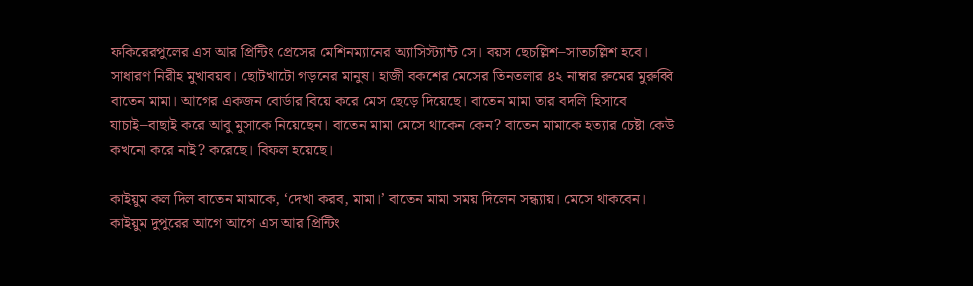ফকিরেরপুলের এস আর প্রিন্টিং প্রেসের মেশিনম্যানের অ্যাসিস্ট্যান্ট সে। বয়স ছেচল্লিশ–সাতচল্লিশ হবে। সাধারণ নিরীহ মুখাবয়ব। ছোটখাটো গড়নের মানুষ। হাজী বকশের মেসের তিনতলার ৪২ নাম্বার রুমের মুরুব্বি বাতেন মামা। আগের একজন বোর্ডার বিয়ে করে মেস ছেড়ে দিয়েছে। বাতেন মামা তার বদলি হিসাবে যাচাই–বাছাই করে আবু মুসাকে নিয়েছেন। বাতেন মামা মেসে থাকেন কেন? বাতেন মামাকে হত্যার চেষ্টা কেউ কখনো করে নাই? করেছে। বিফল হয়েছে।

কাইয়ুম কল দিল বাতেন মামাকে, ‘দেখা করব, মামা।’ বাতেন মামা সময় দিলেন সন্ধ্যায়। মেসে থাকবেন। কাইয়ুম দুপুরের আগে আগে এস আর প্রিন্টিং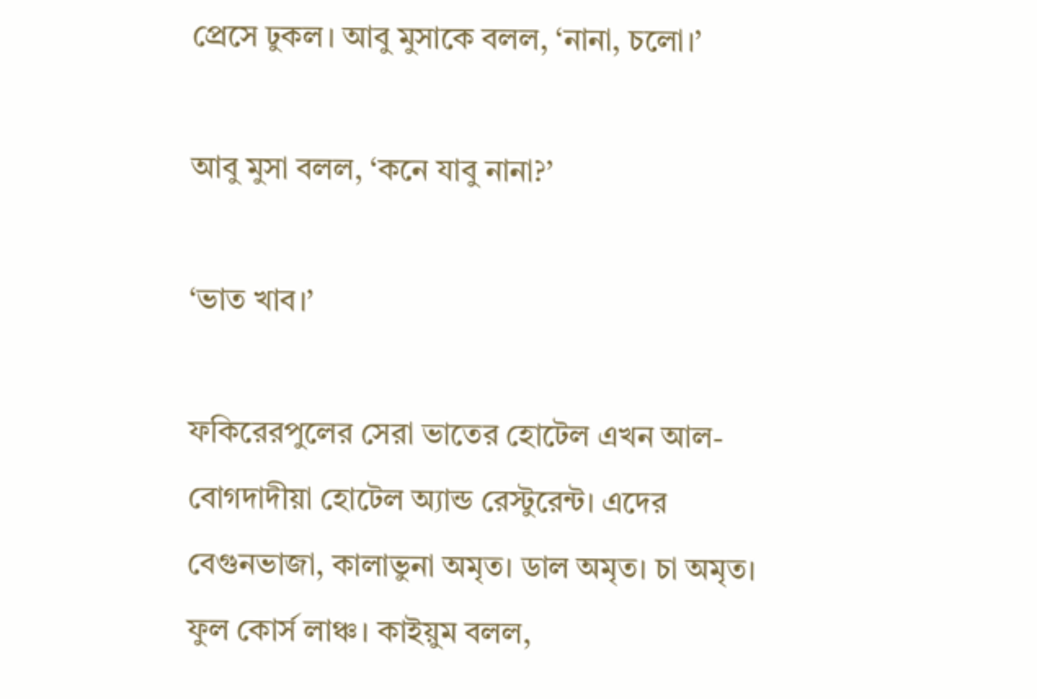প্রেসে ঢুকল। আবু মুসাকে বলল, ‘নানা, চলো।’

আবু মুসা বলল, ‘কনে যাবু নানা?’

‘ভাত খাব।’

ফকিরেরপুলের সেরা ভাতের হোটেল এখন আল-বোগদাদীয়া হোটেল অ্যান্ড রেস্টুরেন্ট। এদের বেগুনভাজা, কালাভুনা অমৃত। ডাল অমৃত। চা অমৃত। ফুল কোর্স লাঞ্চ। কাইয়ুম বলল,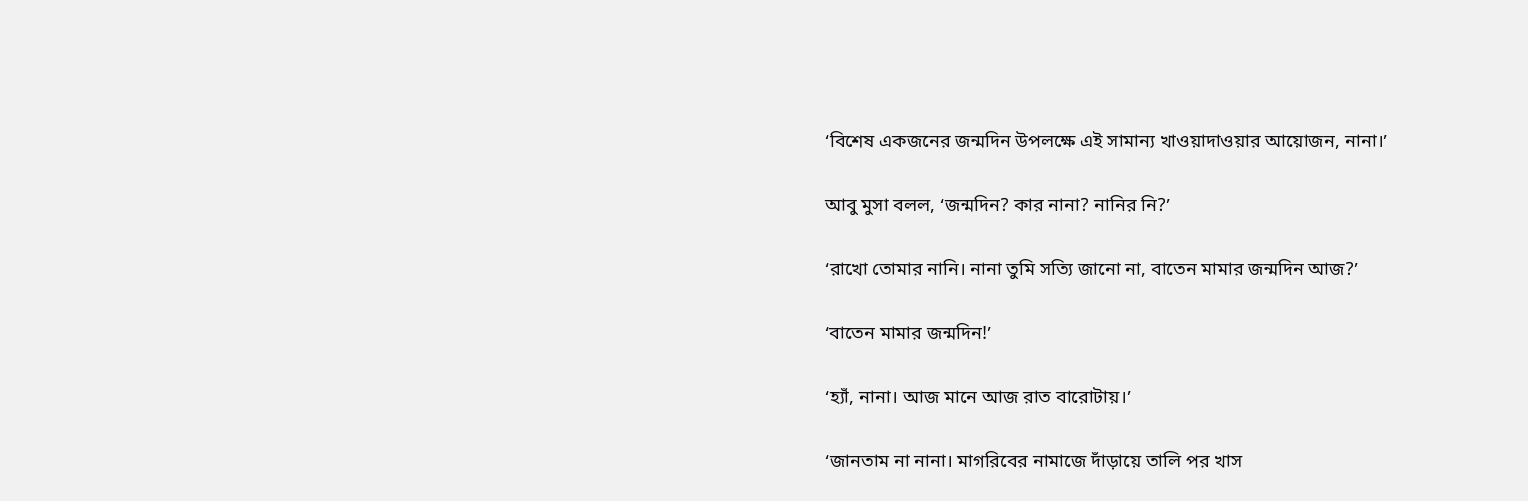‘বিশেষ একজনের জন্মদিন উপলক্ষে এই সামান্য খাওয়াদাওয়ার আয়োজন, নানা।’

আবু মুসা বলল, ‘জন্মদিন? কার নানা? নানির নি?’

‘রাখো তোমার নানি। নানা তুমি সত্যি জানো না, বাতেন মামার জন্মদিন আজ?’

‘বাতেন মামার জন্মদিন!’

‘হ্যাঁ, নানা। আজ মানে আজ রাত বারোটায়।’

‘জানতাম না নানা। মাগরিবের নামাজে দাঁড়ায়ে তালি পর খাস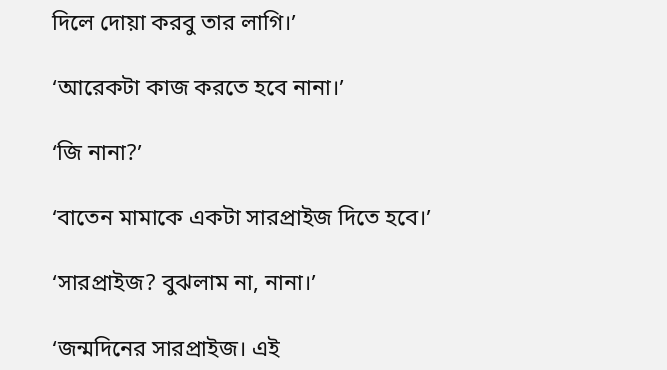দিলে দোয়া করবু তার লাগি।’

‘আরেকটা কাজ করতে হবে নানা।’

‘জি নানা?’

‘বাতেন মামাকে একটা সারপ্রাইজ দিতে হবে।’

‘সারপ্রাইজ? বুঝলাম না, নানা।’

‘জন্মদিনের সারপ্রাইজ। এই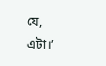যে, এটা।’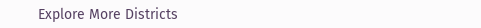Explore More Districts